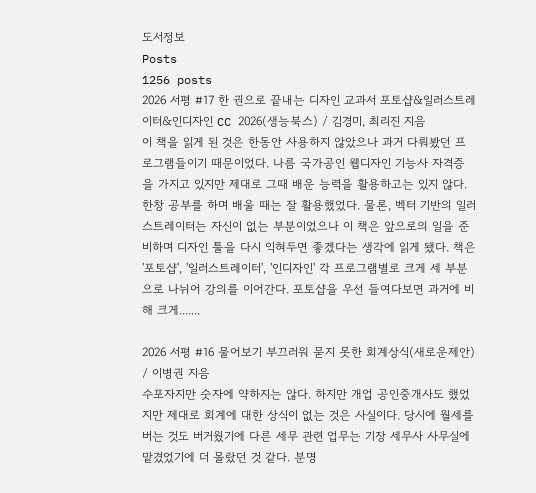도서정보
Posts
1256 posts
2026 서평 #17 한 권으로 끝내는 디자인 교과서 포토샵&일러스트레이터&인디자인 CC 2026(생능북스) / 김경미, 최리진 지음
이 책을 읽게 된 것은 한동안 사용하지 않았으나 과거 다뤄봤던 프로그램들이기 때문이었다. 나름 국가공인 웹디자인 기능사 자격증을 가지고 있지만 제대로 그때 배운 능력을 활용하고는 있지 않다. 한창 공부를 하며 배울 때는 잘 활용했었다. 물론, 벡터 기반의 일러스트레이터는 자신이 없는 부분이었으나 이 책은 앞으로의 일을 준비하며 디자인 툴을 다시 익혀두면 좋겠다는 생각에 읽게 됐다. 책은 '포토샵', '일러스트레이터', '인디자인' 각 프로그램별로 크게 세 부분으로 나뉘어 강의를 이어간다. 포토샵을 우선 들여다보면 과거에 비해 크게.......

2026 서평 #16 물어보기 부끄러워 묻지 못한 회계상식(새로운제안) / 이병권 지음
수포자지만 숫자에 약하지는 않다. 하지만 개업 공인중개사도 했었지만 제대로 회계에 대한 상식이 없는 것은 사실이다. 당시에 월세를 버는 것도 버거웠기에 다른 세무 관련 업무는 기장 세무사 사무실에 맡겼었기에 더 몰랐던 것 같다. 분명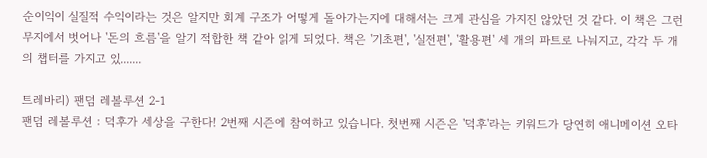순이익이 실질적 수익이라는 것은 알지만 회계 구조가 어떻게 돌아가는지에 대해서는 크게 관심을 가지진 않았던 것 같다. 이 책은 그런 무지에서 벗어나 '돈의 흐름'을 알기 적합한 책 같아 읽게 되었다. 책은 '기초편', '실전편', '활용편' 세 개의 파트로 나눠지고, 각각 두 개의 챕터를 가지고 있.......

트레바리) 팬덤 레볼루션 2-1
팬덤 레볼루션 : 덕후가 세상을 구한다! 2번째 시즌에 참여하고 있습니다. 첫번째 시즌은 '덕후'라는 키워드가 당연히 애니메이션 오타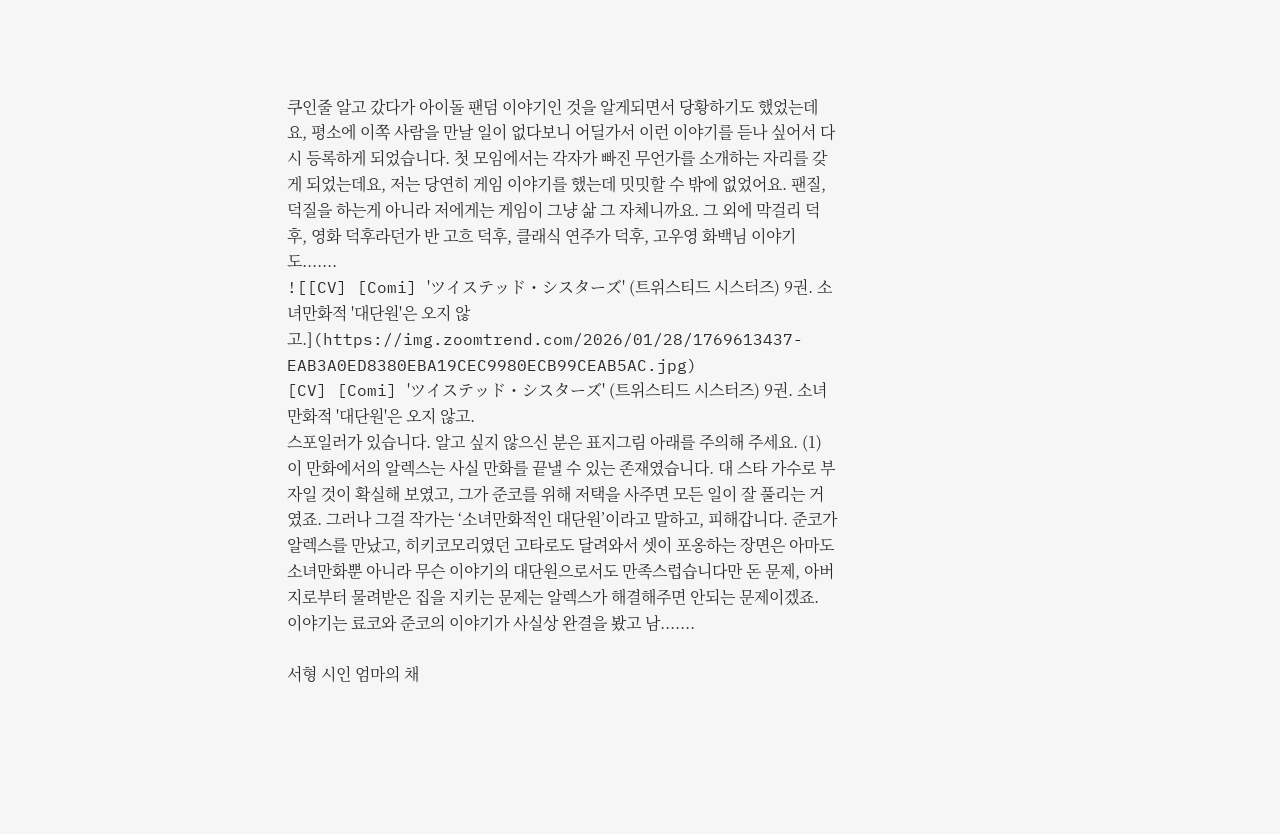쿠인줄 알고 갔다가 아이돌 팬덤 이야기인 것을 알게되면서 당황하기도 했었는데요, 평소에 이쪽 사람을 만날 일이 없다보니 어딜가서 이런 이야기를 듣나 싶어서 다시 등록하게 되었습니다. 첫 모임에서는 각자가 빠진 무언가를 소개하는 자리를 갖게 되었는데요, 저는 당연히 게임 이야기를 했는데 밋밋할 수 밖에 없었어요. 팬질, 덕질을 하는게 아니라 저에게는 게임이 그냥 삶 그 자체니까요. 그 외에 막걸리 덕후, 영화 덕후라던가 반 고흐 덕후, 클래식 연주가 덕후, 고우영 화백님 이야기도.......
![[CV] [Comi] 'ツイステッド・シスターズ' (트위스티드 시스터즈) 9권. 소녀만화적 '대단원'은 오지 않고.](https://img.zoomtrend.com/2026/01/28/1769613437-EAB3A0ED8380EBA19CEC9980ECB99CEAB5AC.jpg)
[CV] [Comi] 'ツイステッド・シスターズ' (트위스티드 시스터즈) 9권. 소녀만화적 '대단원'은 오지 않고.
스포일러가 있습니다. 알고 싶지 않으신 분은 표지그림 아래를 주의해 주세요. (1) 이 만화에서의 알렉스는 사실 만화를 끝낼 수 있는 존재였습니다. 대 스타 가수로 부자일 것이 확실해 보였고, 그가 준코를 위해 저택을 사주면 모든 일이 잘 풀리는 거였죠. 그러나 그걸 작가는 ‘소녀만화적인 대단원’이라고 말하고, 피해갑니다. 준코가 알렉스를 만났고, 히키코모리였던 고타로도 달려와서 셋이 포옹하는 장면은 아마도 소녀만화뿐 아니라 무슨 이야기의 대단원으로서도 만족스럽습니다만 돈 문제, 아버지로부터 물려받은 집을 지키는 문제는 알렉스가 해결해주면 안되는 문제이겠죠. 이야기는 료코와 준코의 이야기가 사실상 완결을 봤고 남.......

서형 시인 엄마의 채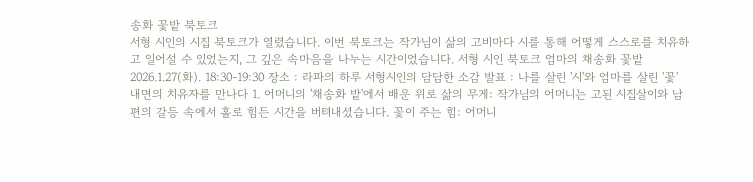송화 꽃밭 북토크
서형 시인의 시집 북토크가 열렸습니다. 이번 북토크는 작가님이 삶의 고비마다 시를 통해 어떻게 스스로를 치유하고 일어설 수 있었는지, 그 깊은 속마음을 나누는 시간이었습니다. 서형 시인 북토크 엄마의 채송화 꽃밭 2026.1.27(화). 18:30-19:30 장소 : 라파의 하루 서형시인의 담담한 소감 발표 : 나를 살린 '시'와 엄마를 살린 '꽃' 내면의 치유자를 만나다 1. 어머니의 '채송화 밭'에서 배운 위로 삶의 무게: 작가님의 어머니는 고된 시집살이와 남편의 갈등 속에서 홀로 힘든 시간을 버텨내셨습니다. 꽃이 주는 힘: 어머니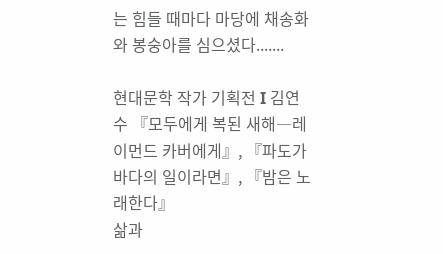는 힘들 때마다 마당에 채송화와 봉숭아를 심으셨다.......

현대문학 작가 기획전 I 김연수 『모두에게 복된 새해―레이먼드 카버에게』, 『파도가 바다의 일이라면』, 『밤은 노래한다』
삶과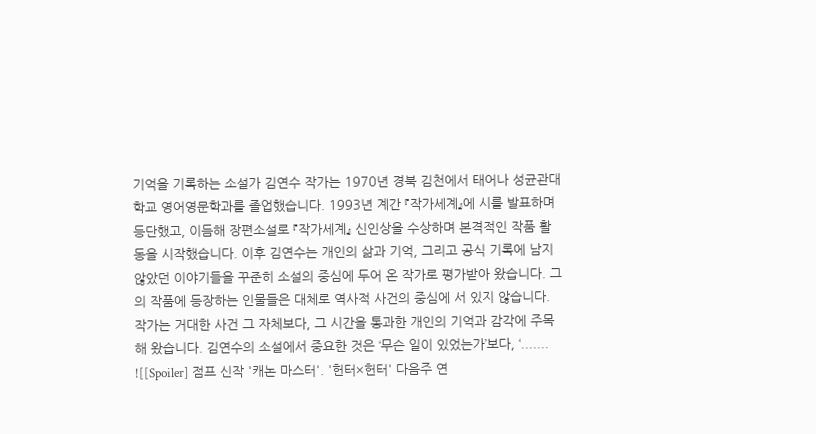기억을 기록하는 소설가 김연수 작가는 1970년 경북 김천에서 태어나 성균관대학교 영어영문학과를 졸업했습니다. 1993년 계간 『작가세계』에 시를 발표하며 등단했고, 이듬해 장편소설로 『작가세계』 신인상을 수상하며 본격적인 작품 활동을 시작했습니다. 이후 김연수는 개인의 삶과 기억, 그리고 공식 기록에 남지 않았던 이야기들을 꾸준히 소설의 중심에 두어 온 작가로 평가받아 왔습니다. 그의 작품에 등장하는 인물들은 대체로 역사적 사건의 중심에 서 있지 않습니다. 작가는 거대한 사건 그 자체보다, 그 시간을 통과한 개인의 기억과 감각에 주목해 왔습니다. 김연수의 소설에서 중요한 것은 ‘무슨 일이 있었는가’보다, ‘.......
![[Spoiler] 점프 신작 '캐논 마스터'. '헌터×헌터' 다음주 연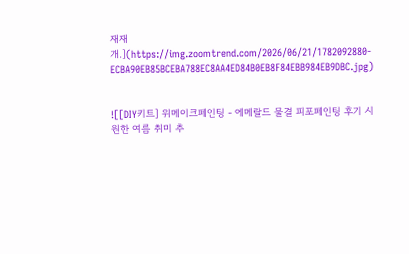재재개.](https://img.zoomtrend.com/2026/06/21/1782092880-ECBA90EB85BCEBA788EC8AA4ED84B0EB8F84EBB984EB9DBC.jpg)


![[DIY키트] 위메이크페인팅 - 에메랄드 물결 피포페인팅 후기 시원한 여름 취미 추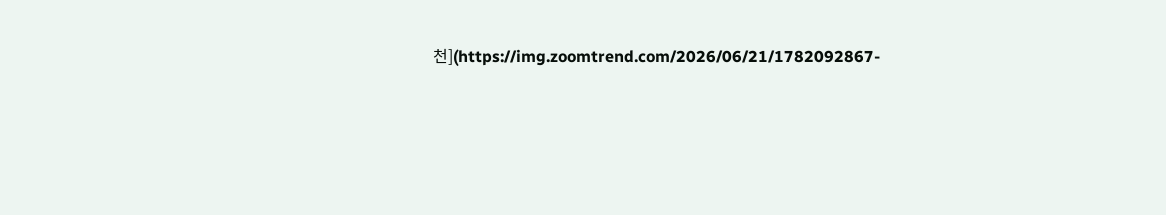천](https://img.zoomtrend.com/2026/06/21/1782092867-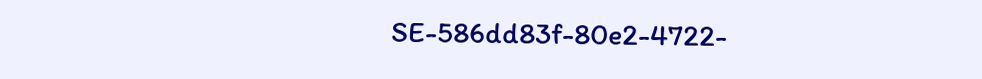SE-586dd83f-80e2-4722-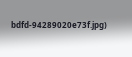bdfd-94289020e73f.jpg)